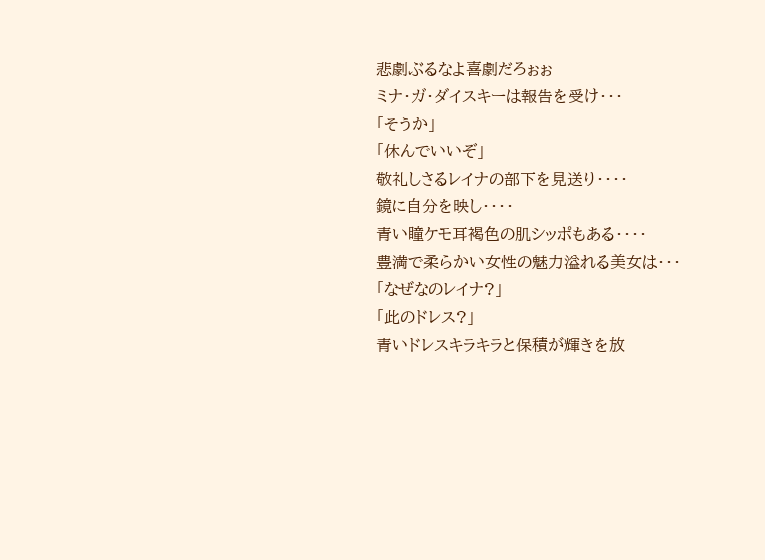悲劇ぶるなよ喜劇だろぉぉ
ミナ・ガ・ダイスキーは報告を受け・・・
「そうか」
「休んでいいぞ」
敬礼しさるレイナの部下を見送り・・・・
鏡に自分を映し・・・・
青い瞳ケモ耳褐色の肌シッポもある・・・・
豊満で柔らかい女性の魅力溢れる美女は・・・
「なぜなのレイナ?」
「此のドレス?」
青いドレスキラキラと保積が輝きを放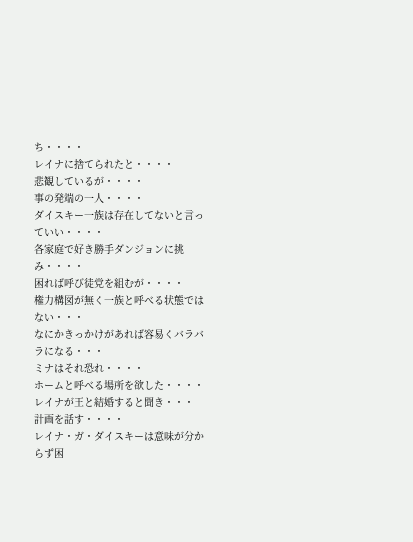ち・・・・
レイナに捨てられたと・・・・
悲観しているが・・・・
事の発端の一人・・・・
ダイスキー一族は存在してないと言っていい・・・・
各家庭で好き勝手ダンジョンに挑み・・・・
困れば呼び徒党を組むが・・・・
権力構図が無く一族と呼べる状態ではない・・・
なにかきっかけがあれば容易くバラバラになる・・・
ミナはそれ恐れ・・・・
ホームと呼べる場所を欲した・・・・
レイナが王と結婚すると聞き・・・
計画を話す・・・・
レイナ・ガ・ダイスキーは意味が分からず困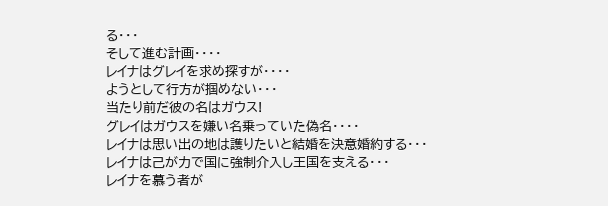る・・・
そして進む計画・・・・
レイナはグレイを求め探すが・・・・
ようとして行方が掴めない・・・
当たり前だ彼の名はガウス!
グレイはガウスを嫌い名乗っていた偽名・・・・
レイナは思い出の地は護りたいと結婚を決意婚約する・・・
レイナは己が力で国に強制介入し王国を支える・・・
レイナを慕う者が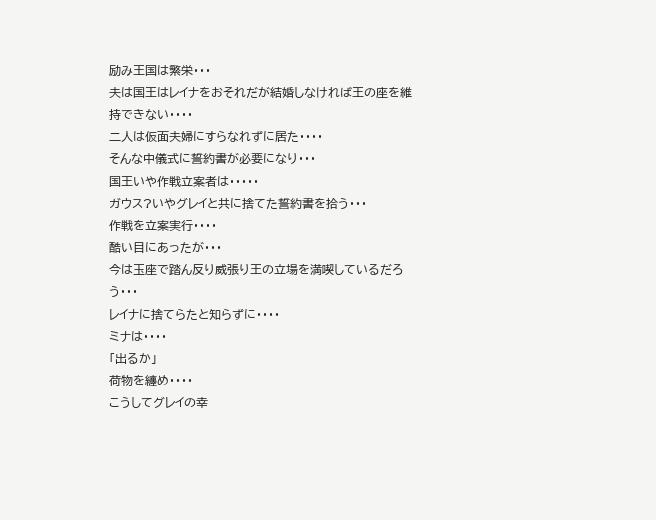励み王国は繁栄・・・
夫は国王はレイナをおそれだが結婚しなければ王の座を維持できない・・・・
二人は仮面夫婦にすらなれずに居た・・・・
そんな中儀式に誓約書が必要になり・・・
国王いや作戦立案者は・・・・・
ガウス?いやグレイと共に捨てた誓約書を拾う・・・
作戦を立案実行・・・・
酷い目にあったが・・・
今は玉座で踏ん反り威張り王の立場を満喫しているだろう・・・
レイナに捨てらたと知らずに・・・・
ミナは・・・・
「出るか」
荷物を纏め・・・・
こうしてグレイの幸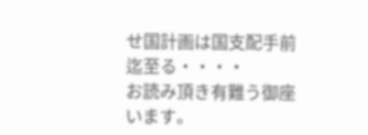せ国計画は国支配手前迄至る・・・・
お読み頂き有難う御座います。